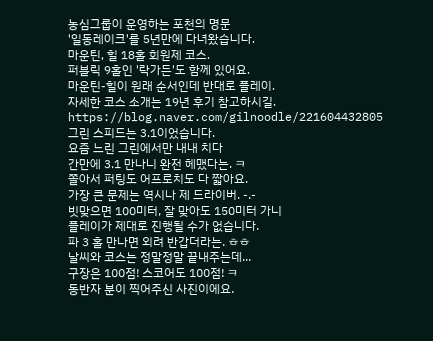농심그룹이 운영하는 포천의 명문
'일동레이크'를 5년만에 다녀왔습니다.
마운틴, 힐 18홀 회원제 코스.
퍼블릭 9홀인 '락가든'도 함께 있어요.
마운틴-힐이 원래 순서인데 반대로 플레이.
자세한 코스 소개는 19년 후기 참고하시길.
https://blog.naver.com/gilnoodle/221604432805
그린 스피드는 3.1이었습니다.
요즘 느린 그린에서만 내내 치다
간만에 3.1 만나니 완전 헤맸다는. ㅋ
쫄아서 퍼팅도 어프로치도 다 짧아요.
가장 큰 문제는 역시나 제 드라이버. -.-
빗맞으면 100미터, 잘 맞아도 150미터 가니
플레이가 제대로 진행될 수가 없습니다.
파 3 홀 만나면 외려 반갑더라는. ㅎㅎ
날씨와 코스는 정말정말 끝내주는데...
구장은 100점! 스코어도 100점! ㅋ
동반자 분이 찍어주신 사진이에요.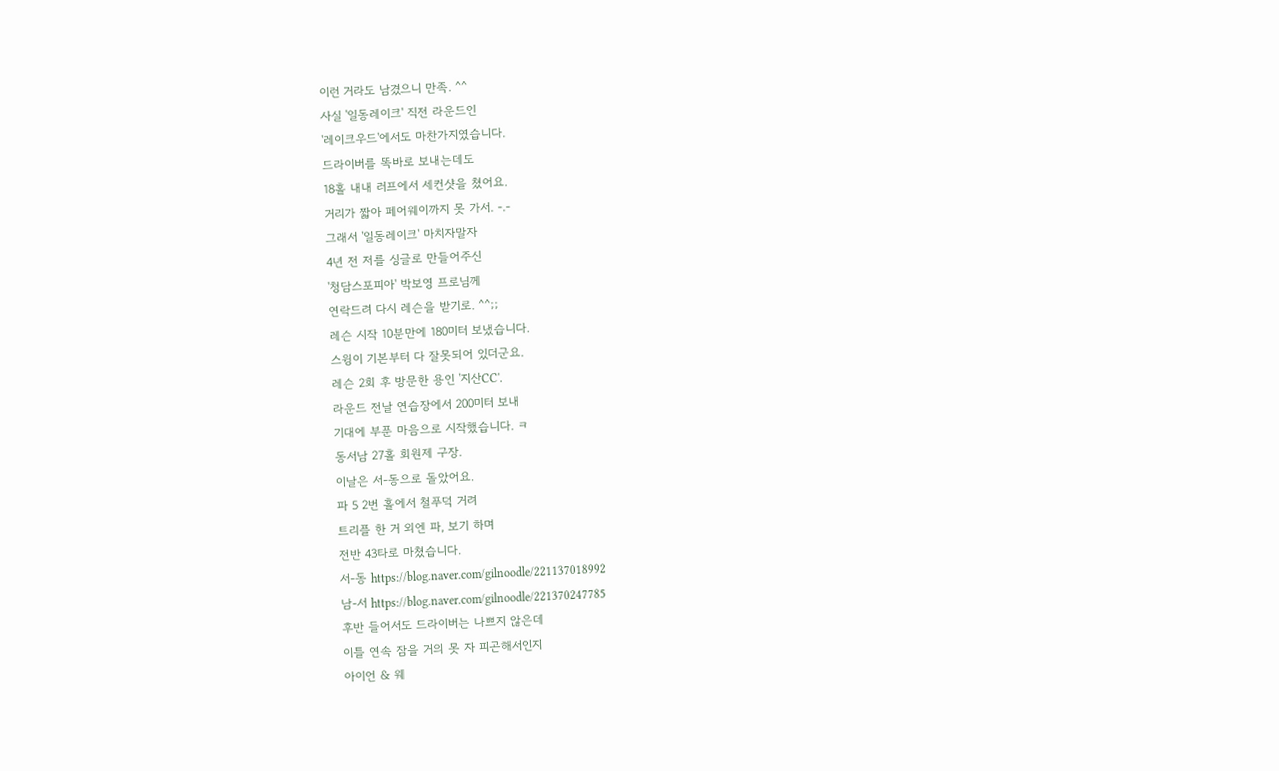이런 거라도 남겼으니 만족. ^^
사실 '일동레이크' 직전 라운드인
'레이크우드'에서도 마찬가지였습니다.
드라이버를 똑바로 보내는데도
18홀 내내 러프에서 세컨샷을 쳤어요.
거리가 짧아 페어웨이까지 못 가서. -.-
그래서 '일동레이크' 마치자말자
4년 전 저를 싱글로 만들어주신
'청담스포피아' 박보영 프로님께
연락드려 다시 레슨을 받기로. ^^;;
레슨 시작 10분만에 180미터 보냈습니다.
스윙이 기본부터 다 잘못되어 있더군요.
레슨 2회 후 방문한 용인 '지산CC'.
라운드 전날 연습장에서 200미터 보내
기대에 부푼 마음으로 시작했습니다. ㅋ
동서남 27홀 회원제 구장.
이날은 서-동으로 돌았어요.
파 5 2번 홀에서 철푸덕 거려
트리플 한 거 외엔 파, 보기 하며
전반 43타로 마쳤습니다.
서-동 https://blog.naver.com/gilnoodle/221137018992
남-서 https://blog.naver.com/gilnoodle/221370247785
후반 들어서도 드라이버는 나쁘지 않은데
이틀 연속 잠을 거의 못 자 피곤해서인지
아이언 & 웨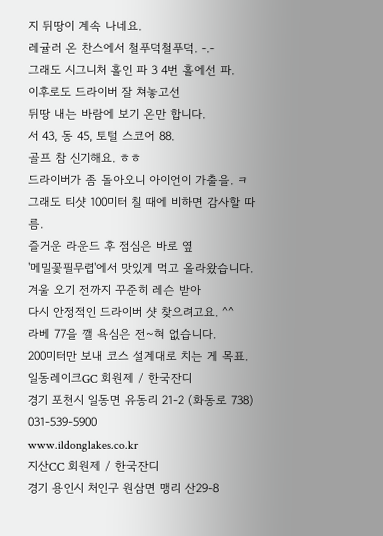지 뒤땅이 계속 나네요.
레귤러 온 찬스에서 철푸덕철푸덕. -.-
그래도 시그니처 홀인 파 3 4번 홀에선 파.
이후로도 드라이버 잘 쳐놓고선
뒤땅 내는 바람에 보기 온만 합니다.
서 43, 동 45, 토털 스코어 88.
골프 참 신기해요. ㅎㅎ
드라이버가 좀 돌아오니 아이언이 가출을. ㅋ
그래도 티샷 100미터 칠 때에 비하면 감사할 따름.
즐거운 라운드 후 점심은 바로 옆
'메밀꽃필무렵'에서 맛있게 먹고 올라왔습니다.
겨울 오기 전까지 꾸준히 레슨 받아
다시 안정적인 드라이버 샷 찾으려고요. ^^
라베 77을 깰 욕심은 전~혀 없습니다.
200미터만 보내 코스 설계대로 치는 게 목표.
일동레이크GC 회원제 / 한국잔디
경기 포천시 일동면 유동리 21-2 (화동로 738)
031-539-5900
www.ildonglakes.co.kr
지산CC 회원제 / 한국잔디
경기 용인시 처인구 원삼면 맹리 산29-8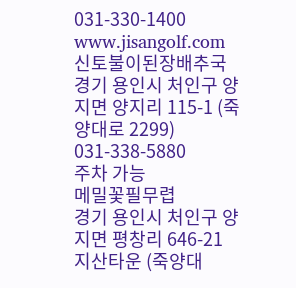031-330-1400
www.jisangolf.com
신토불이된장배추국
경기 용인시 처인구 양지면 양지리 115-1 (죽양대로 2299)
031-338-5880
주차 가능
메밀꽃필무렵
경기 용인시 처인구 양지면 평창리 646-21 지산타운 (죽양대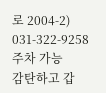로 2004-2)
031-322-9258
주차 가능
감탄하고 갑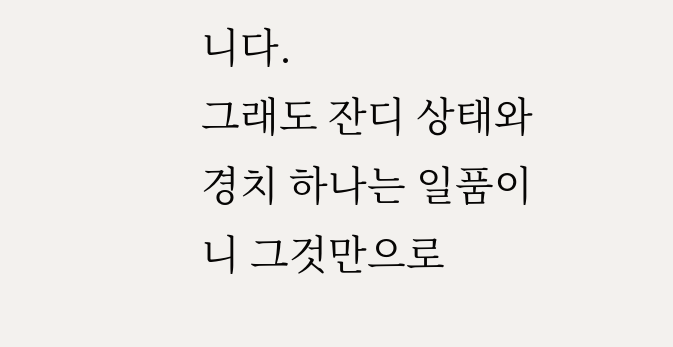니다.
그래도 잔디 상태와 경치 하나는 일품이니 그것만으로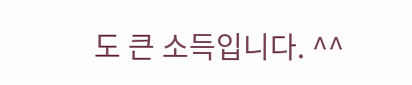도 큰 소득입니다. ^^